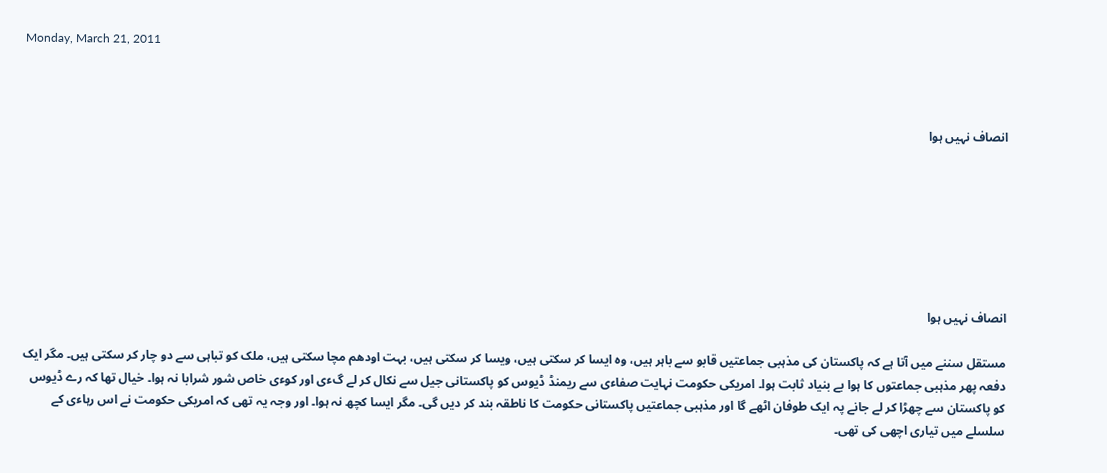Monday, March 21, 2011



انصاف نہیں ہوا







انصاف نہیں ہوا

مستقل سننے میں آتا ہے کہ پاکستان کی مذہبی جماعتیں قابو سے باہر ہیں، وہ ایسا کر سکتی ہیں، ویسا کر سکتی ہیں، بہت اودھم مچا سکتی ہیں، ملک کو تباہی سے دو چار کر سکتی ہیں۔ مگر ایک دفعہ پھر مذہبی جماعتوں کا ہوا بے بنیاد ثابت ہوا۔ امریکی حکومت نہایت صفاءی سے ریمنڈ ڈیوس کو پاکستانی جیل سے نکال کر لے گءی اور کوءی خاص شور شرابا نہ ہوا۔ خیال تھا کہ رے ڈیوس کو پاکستان سے چھڑا کر لے جانے پہ ایک طوفان اٹھے گا اور مذہبی جماعتیں پاکستانی حکومت کا ناطقہ بند کر دیں گی۔ مگر ایسا کچھ نہ ہوا۔ اور وجہ یہ تھی کہ امریکی حکومت نے اس رہاءی کے سلسلے میں تیاری اچھی کی تھی۔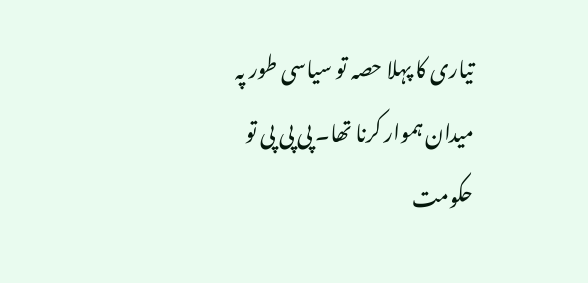تیاری کا پہلا حصہ تو سیاسی طور پہ میدان ہموار کرنا تھا۔ پی پی پی تو حکومت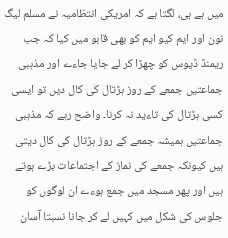میں ہے ہی، لگتا ہے کہ امریکی انتظامیہ نے مسلم لیگ نون اور ایم کیو ایم کو بھی قابو میں کیا کہ جب ریمنڈ ڈیوس کو چھڑا کر لے جایا جاءے اور مذہبی جماعتیں جمعے کے روز ہڑتال کی کال دیں تو ایسی کسی ہڑتال کی تاءید نہ کرنا۔ واضح رہے کہ مذہبی جماعتیں ہمیشہ جمعے کے روز ہڑتال کی کال دیتی ہیں کیونکہ جمعے کی نماز کے اجتماعات بڑے ہوتے ہیں اور پھر مسجد میں جمع ہوءے ان لوگوں کو جلوس کی شکل میں کہیں لے کر جانا نسبتا آسان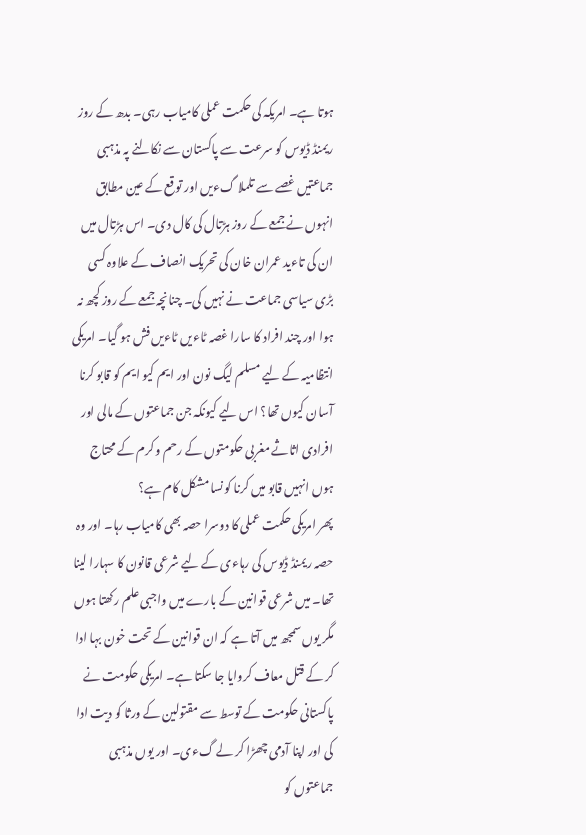ہوتا ہے۔ امریکہ کی حکمت عملی کامیاب رہی۔ بدھ کے روز ریمنڈ ڈیوس کو سرعت سے پاکستان سے نکالنے پہ مذہبی جماعتیں غصے سے تلملا گءیں اور توقع کے عین مطابق انہوں نے جمعے کے روز ہڑتال کی کال دی۔ اس ہڑتال میں ان کی تاءید عمران خان کی تحریک انصاف کے علاوہ کسی بڑی سیاسی جماعت نے نہیں کی۔ چنانچہ جمعے کے روز کچھ نہ ہوا اور چند افراد کا سارا غصہ ٹاءیں ٹاءیں فش ہو گیا۔ امریکی انتظامیہ کے لیے مسلم لیگ نون اور ایم کیو ایم کو قابو کرنا آسان کیوں تھا؟ اس لیے کیونکہ جن جماعتوں کے مالی اور افرادی اثاثے مغربی حکومتوں کے رحم و کرم کے محتاج ہوں انہیں قابو میں کرنا کونسا مشکل کام ہے؟
پھر امریکی حکمت عملی کا دوسرا حصہ بھی کامیاب رہا۔ اور وہ حصہ ریمنڈ ڈیوس کی رہاءی کے لیے شرعی قانون کا سہارا لینا تھا۔ میں شرعی قوانین کے بارے میں واجبی علم رکھتا ہوں مگر یوں سمجھ میں آتا ہے کہ ان قوانین کے تحت خون بہا ادا کر کے قتل معاف کروایا جا سکتا ہے۔ امریکی حکومت نے پاکستانی حکومت کے توسط سے مقتولین کے ورثا کو دیت ادا کی اور اپنا آدمی چھڑا کر لے گءی۔ اور یوں مذہبی جماعتوں کو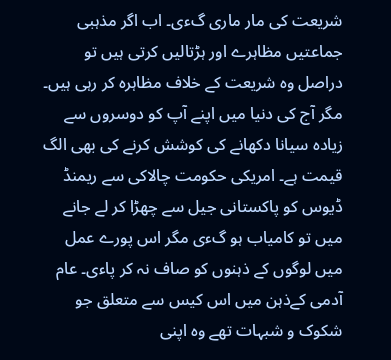شریعت کی مار ماری گءی۔ اب اگر مذہبی جماعتیں مظاہرے اور ہڑتالیں کرتی ہیں تو دراصل وہ شریعت کے خلاف مظاہرہ کر رہی ہیں۔
مگر آج کی دنیا میں اپنے آپ کو دوسروں سے زیادہ سیانا دکھانے کی کوشش کرنے کی بھی الگ قیمت ہے۔ امریکی حکومت چالاکی سے ریمنڈ ڈیوس کو پاکستانی جیل سے چھڑا کر لے جانے میں تو کامیاب ہو گءی مگر اس پورے عمل میں لوگوں کے ذہنوں کو صاف نہ کر پاءی۔ عام آدمی کےذہن میں اس کیس سے متعلق جو شکوک و شبہات تھے وہ اپنی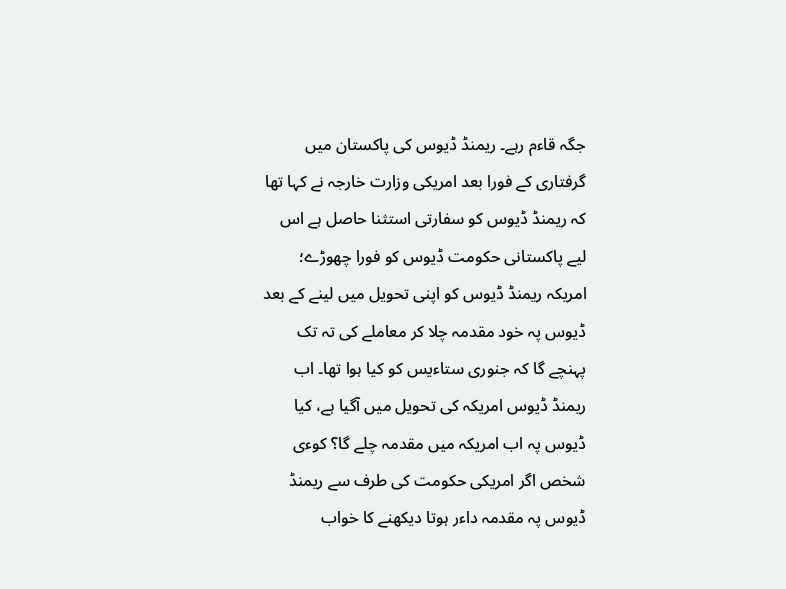جگہ قاءم رہے۔ ریمنڈ ڈیوس کی پاکستان میں گرفتاری کے فورا بعد امریکی وزارت خارجہ نے کہا تھا کہ ریمنڈ ڈیوس کو سفارتی استثنا حاصل ہے اس لیے پاکستانی حکومت ڈیوس کو فورا چھوڑے؛ امریکہ ریمنڈ ڈیوس کو اپنی تحویل میں لینے کے بعد ڈیوس پہ خود مقدمہ چلا کر معاملے کی تہ تک پہنچے گا کہ جنوری ستاءیس کو کیا ہوا تھا۔ اب ریمنڈ ڈیوس امریکہ کی تحویل میں آگیا ہے، کیا ڈیوس پہ اب امریکہ میں مقدمہ چلے گا؟ کوءی شخص اگر امریکی حکومت کی طرف سے ریمنڈ ڈیوس پہ مقدمہ داءر ہوتا دیکھنے کا خواب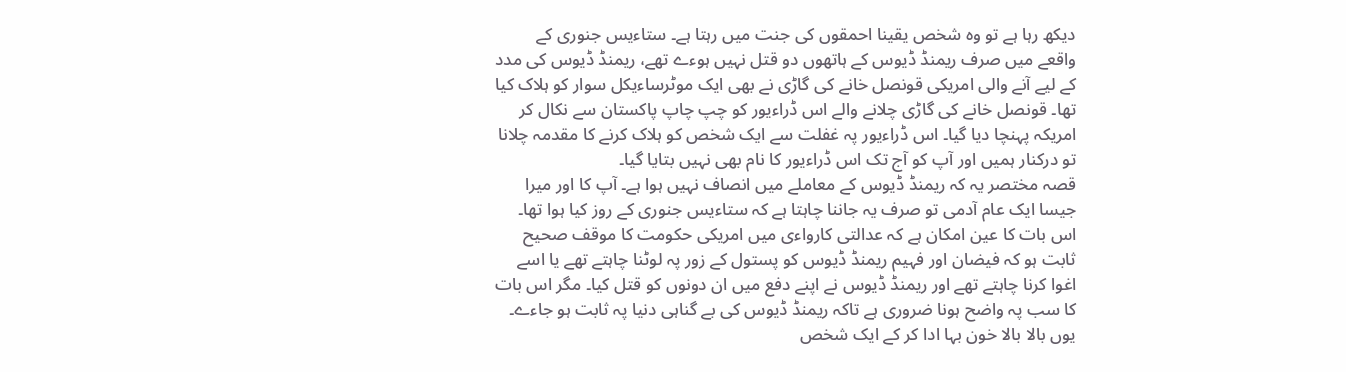دیکھ رہا ہے تو وہ شخص یقینا احمقوں کی جنت میں رہتا ہے۔ ستاءیس جنوری کے واقعے میں صرف ریمنڈ ڈیوس کے ہاتھوں دو قتل نہیں ہوءے تھے، ریمنڈ ڈیوس کی مدد کے لیے آنے والی امریکی قونصل خانے کی گاڑی نے بھی ایک موٹرساءیکل سوار کو ہلاک کیا تھا۔ قونصل خانے کی گاڑی چلانے والے اس ڈراءیور کو چپ چاپ پاکستان سے نکال کر امریکہ پہنچا دیا گیا۔ اس ڈراءیور پہ غفلت سے ایک شخص کو ہلاک کرنے کا مقدمہ چلانا تو درکنار ہمیں اور آپ کو آج تک اس ڈراءیور کا نام بھی نہیں بتایا گیا۔
قصہ مختصر یہ کہ ریمنڈ ڈیوس کے معاملے میں انصاف نہیں ہوا ہے۔ آپ کا اور میرا جیسا ایک عام آدمی تو صرف یہ جاننا چاہتا ہے کہ ستاءیس جنوری کے روز کیا ہوا تھا۔ اس بات کا عین امکان ہے کہ عدالتی کارواءی میں امریکی حکومت کا موقف صحیح ثابت ہو کہ فیضان اور فہیم ریمنڈ ڈیوس کو پستول کے زور پہ لوٹنا چاہتے تھے یا اسے اغوا کرنا چاہتے تھے اور ریمنڈ ڈیوس نے اپنے دفع میں ان دونوں کو قتل کیا۔ مگر اس بات کا سب پہ واضح ہونا ضروری ہے تاکہ ریمنڈ ڈیوس کی بے گناہی دنیا پہ ثابت ہو جاءے۔ یوں بالا بالا خون بہا ادا کر کے ایک شخص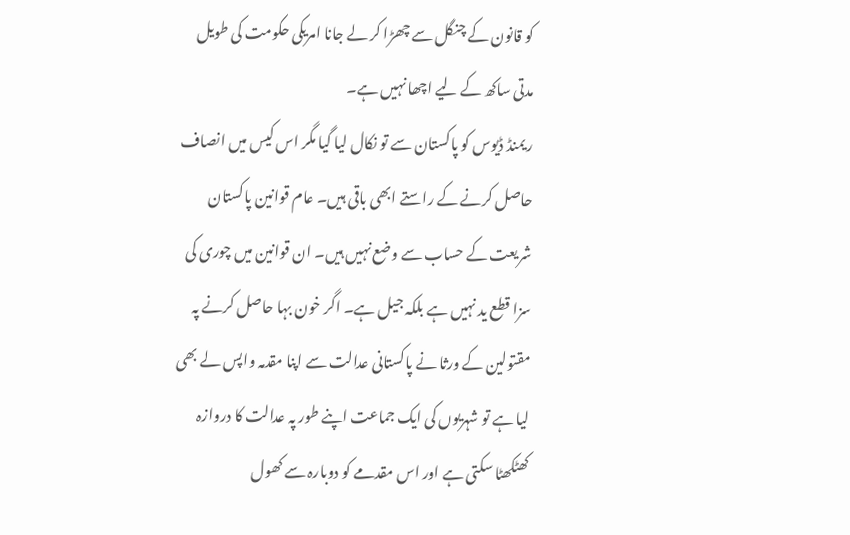کو قانون کے چنگل سے چھڑا کر لے جانا امریکی حکومت کی طویل مدتی ساکھ کے لیے اچھا نہیں ہے۔
ریمنڈ ڈیوس کو پاکستان سے تو نکال لیا گیا مگر اس کیس میں انصاف حاصل کرنے کے راستے ابھی باقی ہیں۔ عام قوانین پاکستان شریعت کے حساب سے وضع نہیں ہیں۔ ان قوانین میں چوری کی سزا قطع ید نہیں ہے بلکہ جیل ہے۔ اگر خون بہا حاصل کرنے پہ مقتولین کے ورثا نے پاکستانی عدالت سے اپنا مقدمہ واپس لے بھی لیا ہے تو شہریوں کی ایک جماعت اپنے طور پہ عدالت کا دروازہ کھٹکھٹا سکتی ہے اور اس مقدمے کو دوبارہ سے کھول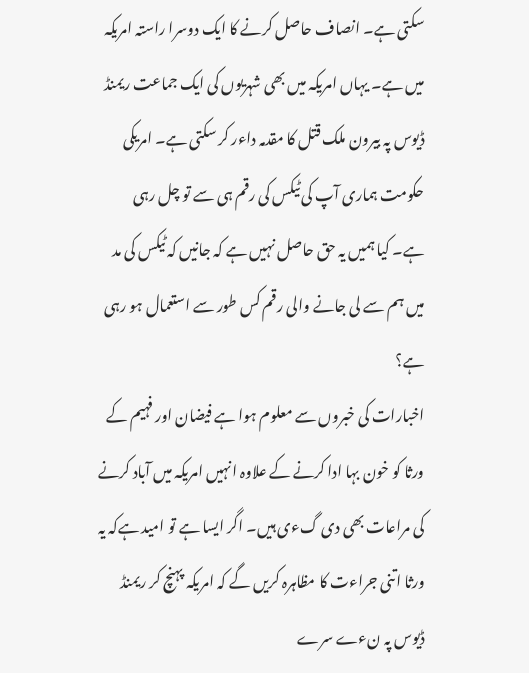سکتی ہے۔ انصاف حاصل کرنے کا ایک دوسرا راستہ امریکہ میں ہے۔ یہاں امریکہ میں بھی شہریوں کی ایک جماعت ریمنڈ ڈیوس پہ بیرون ملک قتل کا مقدمہ داءر کر سکتی ہے۔ امریکی حکومت ہماری آپ کی ٹیکس کی رقم ہی سے تو چل رہی ہے۔ کیا ہمیں یہ حق حاصل نہیں ہے کہ جانیں کہ ٹیکس کی مد میں ہم سے لی جانے والی رقم کس طور سے استعمال ہو رہی ہے؟
اخبارات کی خبروں سے معلوم ہوا ہے فیضان اور فہیم کے ورثا کو خون بہا ادا کرنے کے علاوہ انہیں امریکہ میں آباد کرنے کی مراعات بھی دی گءی ہیں۔ اگر ایسا ہے تو امید ہےکہ یہ ورثا اتنی جراءت کا مظاہرہ کریں گے کہ امریکہ پہنچ کر ریمنڈ ڈیوس پہ نءے سرے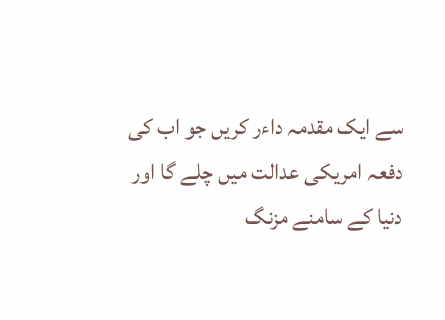سے ایک مقدمہ داءر کریں جو اب کی دفعہ امریکی عدالت میں چلے گا اور دنیا کے سامنے مزنگ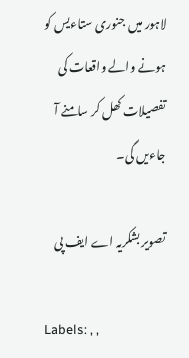لاہور میں جنوری ستاءیس کو ہونے والے واقعات کی تفصیلات کھل کر سامنے آ جاءیں گی۔

تصویر بشکریہ اے ایف پی

Labels: , ,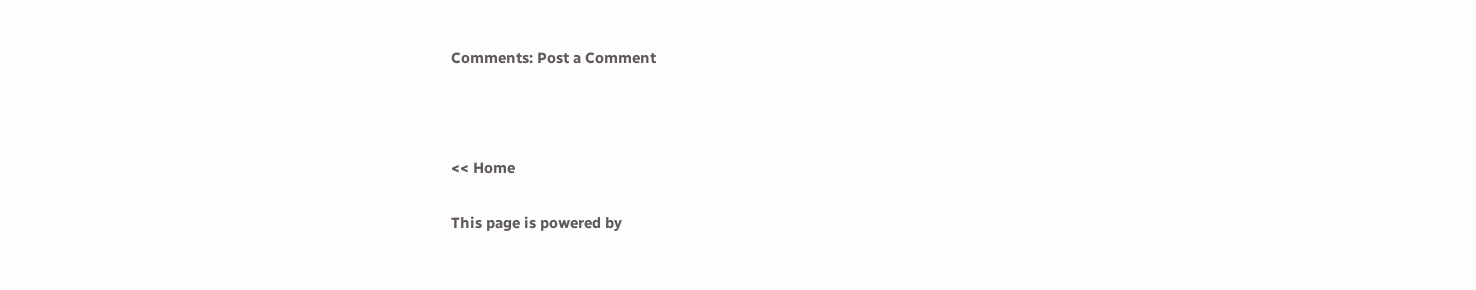Comments: Post a Comment



<< Home

This page is powered by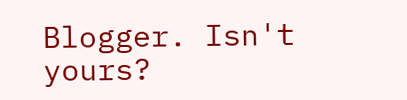Blogger. Isn't yours?